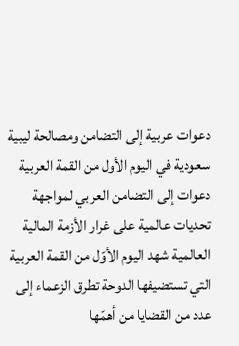دعوات عربية إلى التضامن ومصالحة ليبية سعودية في اليوم الأول من القمة العربية
دعوات إلى التضامن العربي لمواجهة تحديات عالمية على غرار الأزمة المالية العالمية شهد اليوم الأوّل من القمة العربية التي تستضيفها الدوحة تطرق الزعماء إلى عدد من القضايا من أهمّها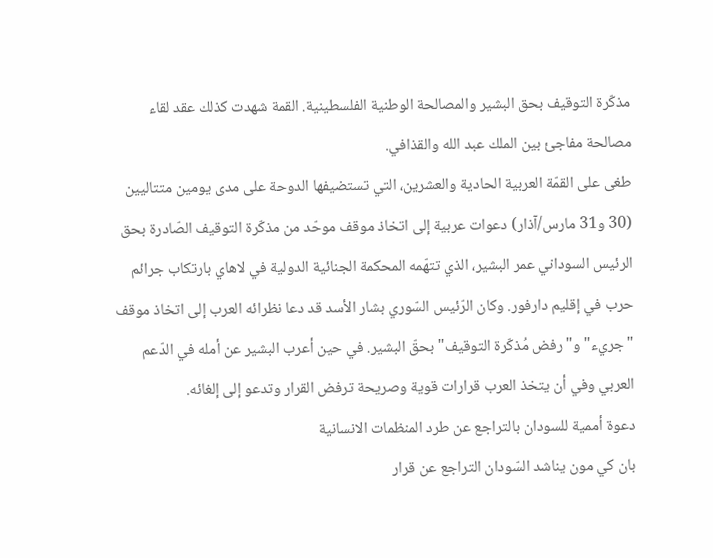مذكّرة التوقيف بحق البشير والمصالحة الوطنية الفلسطينية. القمة شهدت كذلك عقد لقاء مصالحة مفاجئ بين الملك عبد الله والقذافي.
طغى على القمّة العربية الحادية والعشرين، التي تستضيفها الدوحة على مدى يومين متتاليين (30 و31 مارس/آذار) دعوات عربية إلى اتخاذ موقف موحّد من مذكّرة التوقيف الصّادرة بحق الرئيس السوداني عمر البشير، الذي تتهّمه المحكمة الجنائية الدولية في لاهاي بارتكاب جرائم حرب في إقليم دارفور. وكان الرّئيس السّوري بشار الأسد قد دعا نظرائه العرب إلى اتخاذ موقف "جريء" و"رفض مُذكّرة التوقيف" بحقّ البشير. في حين أعرب البشير عن أمله في الدّعم العربي وفي أن يتخذ العرب قرارات قوية وصريحة ترفض القرار وتدعو إلى إلغائه.
دعوة أممية للسودان بالتراجع عن طرد المنظمات الانسانية
بان كي مون يناشد السّودان التراجع عن قرار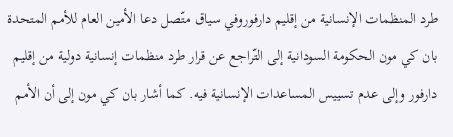طرد المنظمات الإنسانية من إقليم دارفوروفي سياق متّصل دعا الأمين العام للأمم المتحدة بان كي مون الحكومة السودانية إلى التّراجع عن قرار طرد منظمات إنسانية دولية من إقليم دارفور وإلى عدم تسييس المساعدات الإنسانية فيه. كما أشار بان كي مون إلى أن الأمم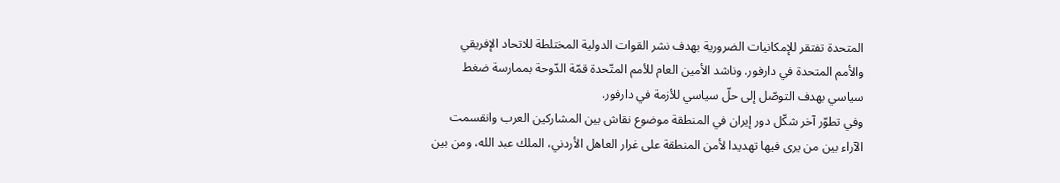المتحدة تفتقر للإمكانيات الضرورية بهدف نشر القوات الدولية المختلطة للاتحاد الإفريقي والأمم المتحدة في دارفور. وناشد الأمين العام للأمم المتّحدة قمّة الدّوحة بممارسة ضغط سياسي بهدف التوصّل إلى حلّ سياسي للأزمة في دارفور.
وفي تطوّر آخر شكّل دور إيران في المنطقة موضوع نقاش بين المشاركين العرب وانقسمت الآراء بين من يرى فيها تهديدا لأمن المنطقة على غرار العاهل الأردني، الملك عبد الله، ومن بين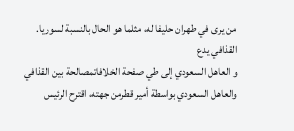من يرى في طهران حليفا له، مثلما هو الحال بالنسبة لسوريا.
القذافي يدع
و العاهل السعودي إلى طي صفحة الخلافاتمصالحة بين القذافي والعاهل السعودي بواسطة أمير قطرمن جهته، اقترح الرئيس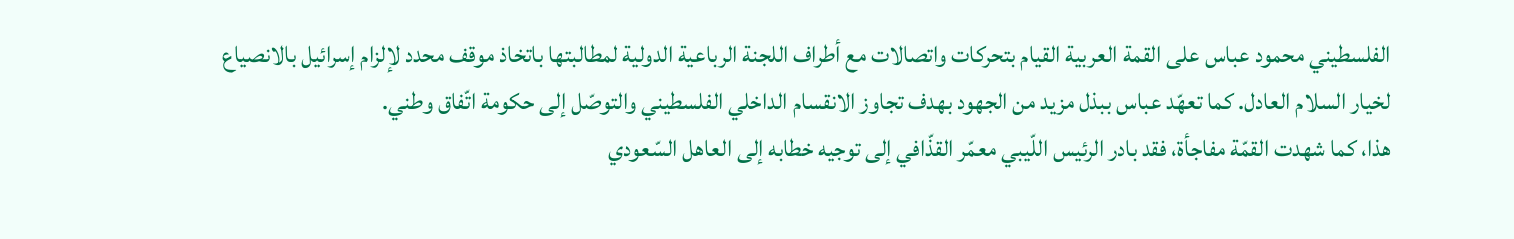الفلسطيني محمود عباس على القمة العربية القيام بتحركات واتصالات مع أطراف اللجنة الرباعية الدولية لمطالبتها باتخاذ موقف محدد لإلزام إسرائيل بالانصياع لخيار السلام العادل. كما تعهّد عباس ببذل مزيد من الجهود بهدف تجاوز الانقسام الداخلي الفلسطيني والتوصّل إلى حكومة اتّفاق وطني.
هذا، كما شهدت القمّة مفاجأة، فقد بادر الرئيس اللّيبي معمّر القذّافي إلى توجيه خطابه إلى العاهل السّعودي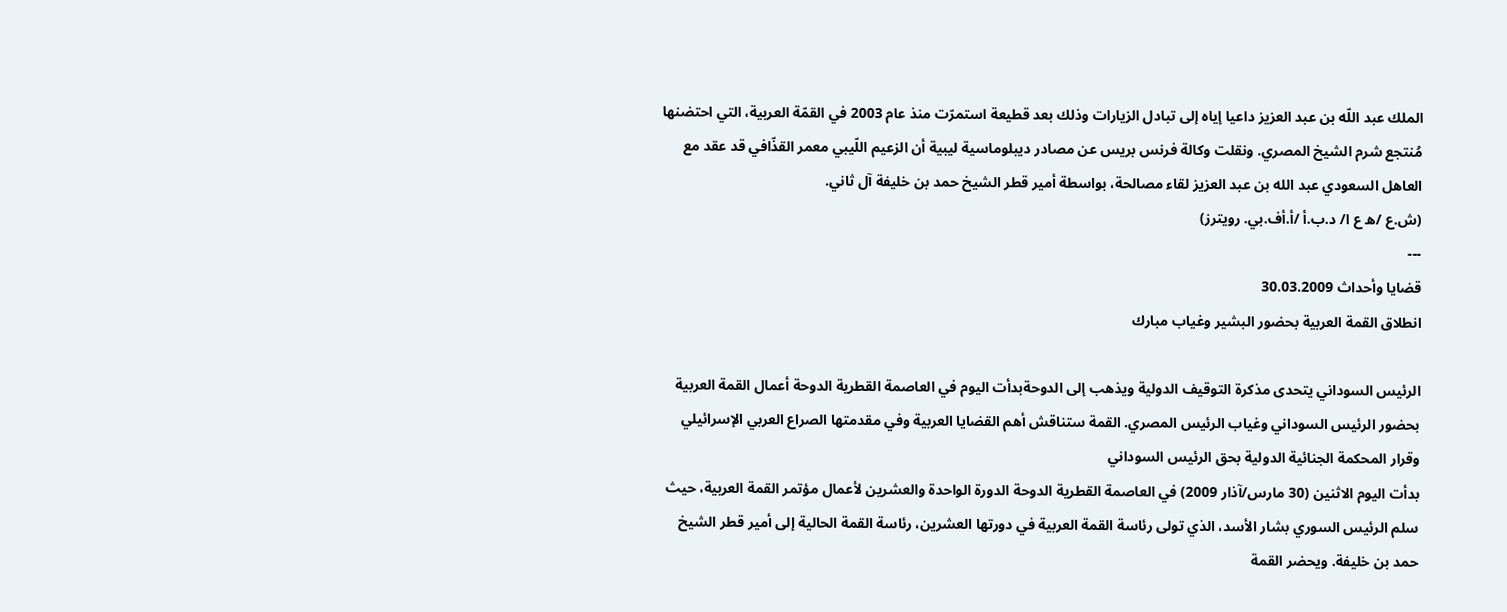الملك عبد اللّه بن عبد العزيز داعيا إياه إلى تبادل الزيارات وذلك بعد قطيعة استمرّت منذ عام 2003 في القمّة العربية، التي احتضنها مُنتجع شرم الشيخ المصري. ونقلت وكالة فرنس بريس عن مصادر ديبلوماسية ليبية أن الزعيم اللّيبي معمر القذّافي قد عقد مع العاهل السعودي عبد الله بن عبد العزيز لقاء مصالحة، بواسطة أمير قطر الشيخ حمد بن خليفة آل ثاني.
(ش.ع /ه ع ا/ د.ب.أ /أ.أف.بي. رويترز)
---
قضايا وأحداث 30.03.2009
انطلاق القمة العربية بحضور البشير وغياب مبارك

الرئيس السوداني يتحدى مذكرة التوقيف الدولية ويذهب إلى الدوحةبدأت اليوم في العاصمة القطرية الدوحة أعمال القمة العربية بحضور الرئيس السوداني وغياب الرئيس المصري. القمة ستناقش أهم القضايا العربية وفي مقدمتها الصراع العربي الإسرائيلي وقرار المحكمة الجنائية الدولية بحق الرئيس السوداني
بدأت اليوم الاثنين (30 مارس/آذار 2009) في العاصمة القطرية الدوحة الدورة الواحدة والعشرين لأعمال مؤتمر القمة العربية، حيث سلم الرئيس السوري بشار الأسد، الذي تولى رئاسة القمة العربية في دورتها العشرين، رئاسة القمة الحالية إلى أمير قطر الشيخ حمد بن خليفة. ويحضر القمة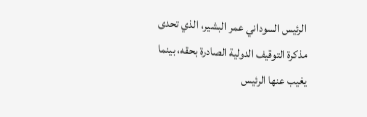الرئيس السوداني عمر البشير، الذي تحدى مذكرة التوقيف الدولية الصادرة بحقه، بينما يغيب عنها الرئيس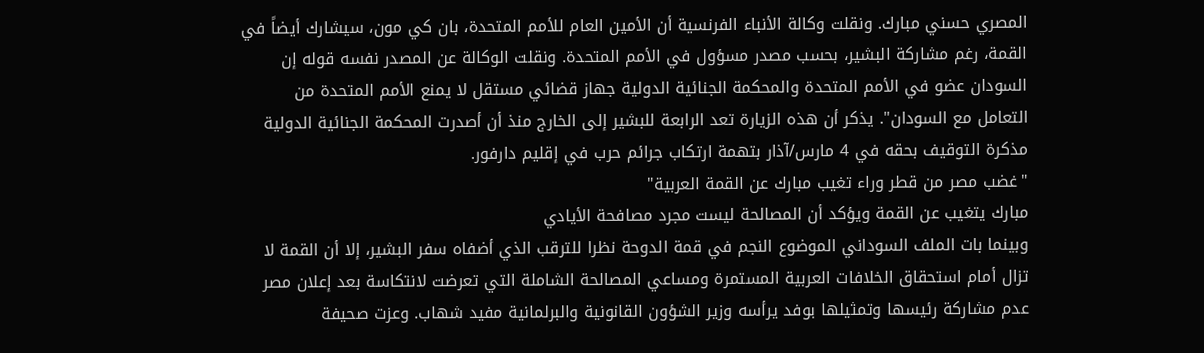المصري حسني مبارك. ونقلت وكالة الأنباء الفرنسية أن الأمين العام للأمم المتحدة، بان كي مون، سيشارك أيضاً في القمة، رغم مشاركة البشير، بحسب مصدر مسؤول في الأمم المتحدة. ونقلت الوكالة عن المصدر نفسه قوله إن السودان عضو في الأمم المتحدة والمحكمة الجنائية الدولية جهاز قضائي مستقل لا يمنع الأمم المتحدة من التعامل مع السودان". يذكر أن هذه الزيارة تعد الرابعة للبشير إلى الخارج منذ أن أصدرت المحكمة الجنائية الدولية مذكرة التوقيف بحقه في 4 مارس/آذار بتهمة ارتكاب جرائم حرب في إقليم دارفور.
"غضب مصر من قطر وراء تغيب مبارك عن القمة العربية"
مبارك يتغيب عن القمة ويؤكد أن المصالحة ليست مجرد مصافحة الأيادي
وبينما بات الملف السوداني الموضوع النجم في قمة الدوحة نظرا للترقب الذي أضفاه سفر البشير، إلا أن القمة لا تزال أمام استحقاق الخلافات العربية المستمرة ومساعي المصالحة الشاملة التي تعرضت لانتكاسة بعد إعلان مصر عدم مشاركة رئيسها وتمثيلها بوفد يرأسه وزير الشؤون القانونية والبرلمانية مفيد شهاب. وعزت صحيفة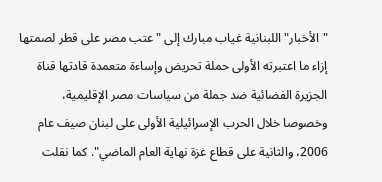"الأخبار" اللبنانية غياب مبارك إلى "عتب مصر على قطر لصمتها إزاء ما اعتبرته الأولى حملة تحريض وإساءة متعمدة قادتها قناة الجزيرة الفضائية ضد جملة من سياسات مصر الإقليمية، وخصوصا خلال الحرب الإسرائيلية الأولى على لبنان صيف عام 2006، والثانية على قطاع غزة نهاية العام الماضي". كما نقلت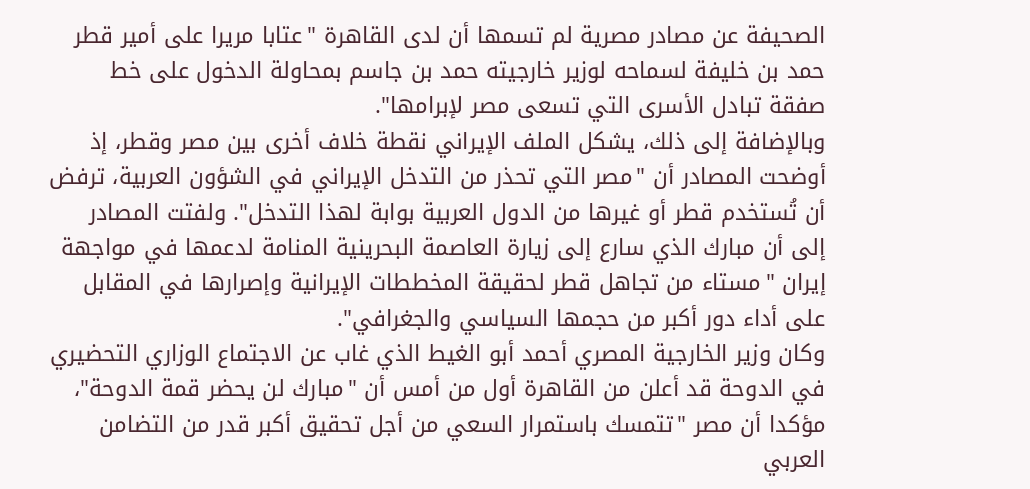الصحيفة عن مصادر مصرية لم تسمها أن لدى القاهرة "عتابا مريرا على أمير قطر حمد بن خليفة لسماحه لوزير خارجيته حمد بن جاسم بمحاولة الدخول على خط صفقة تبادل الأسرى التي تسعى مصر لإبرامها".
وبالإضافة إلى ذلك، يشكل الملف الإيراني نقطة خلاف أخرى بين مصر وقطر، إذ أوضحت المصادر أن "مصر التي تحذر من التدخل الإيراني في الشؤون العربية، ترفض أن تُستخدم قطر أو غيرها من الدول العربية بوابة لهذا التدخل". ولفتت المصادر إلى أن مبارك الذي سارع إلى زيارة العاصمة البحرينية المنامة لدعمها في مواجهة إيران "مستاء من تجاهل قطر لحقيقة المخططات الإيرانية وإصرارها في المقابل على أداء دور أكبر من حجمها السياسي والجغرافي".
وكان وزير الخارجية المصري أحمد أبو الغيط الذي غاب عن الاجتماع الوزاري التحضيري في الدوحة قد أعلن من القاهرة أول من أمس أن "مبارك لن يحضر قمة الدوحة"، مؤكدا أن مصر "تتمسك باستمرار السعي من أجل تحقيق أكبر قدر من التضامن العربي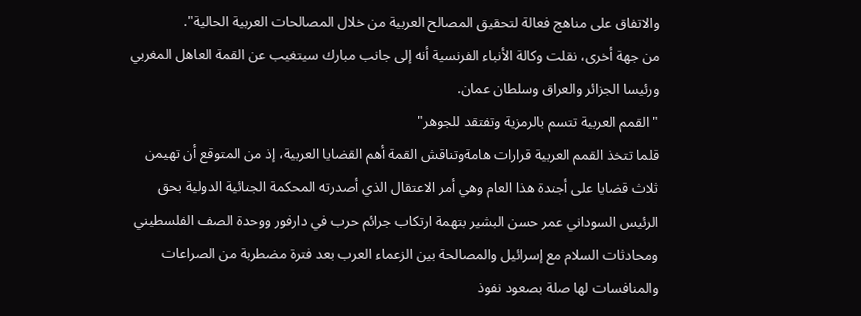والاتفاق على مناهج فعالة لتحقيق المصالح العربية من خلال المصالحات العربية الحالية".
من جهة أخرى، نقلت وكالة الأنباء الفرنسية أنه إلى جانب مبارك سيتغيب عن القمة العاهل المغربي ورئيسا الجزائر والعراق وسلطان عمان.
"القمم العربية تتسم بالرمزية وتفتقد للجوهر"
قلما تتخذ القمم العربية قرارات هامةوتناقش القمة أهم القضايا العربية، إذ من المتوقع أن تهيمن ثلاث قضايا على أجندة هذا العام وهي أمر الاعتقال الذي أصدرته المحكمة الجنائية الدولية بحق الرئيس السوداني عمر حسن البشير بتهمة ارتكاب جرائم حرب في دارفور ووحدة الصف الفلسطيني ومحادثات السلام مع إسرائيل والمصالحة بين الزعماء العرب بعد فترة مضطربة من الصراعات والمنافسات لها صلة بصعود نفوذ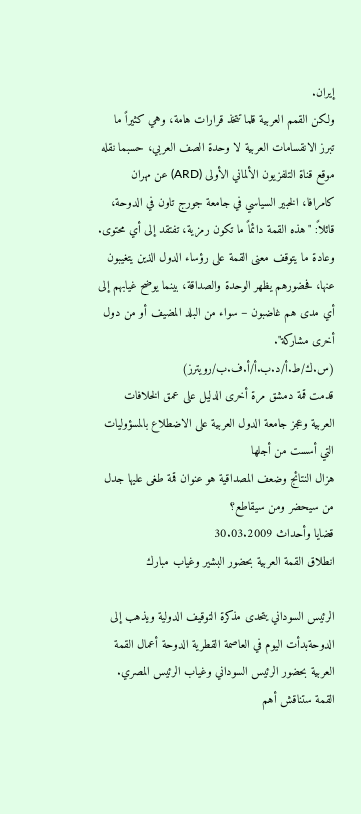إيران.
ولكن القمم العربية قلما تتخذ قرارات هامة، وهي كثيراً ما تبرز الانقسامات العربية لا وحدة الصف العربي، حسبما نقله موقع قناة التلفزيون الألماني الأولى (ARD) عن مهران كامرافا، الخبير السياسي في جامعة جورج تاون في الدوحة، قائلاً: "هذه القمة دائماً ما تكون رمزية، تفتقد إلى أي محتوى. وعادة ما يتوقف معنى القمة على رؤساء الدول الذين يتغيبون عنها، فحضورهم يظهر الوحدة والصداقة، بينما يوضح غيابهم إلى أي مدى هم غاضبون – سواء من البلد المضيف أو من دول أخرى مشاركة".
(س.ك/ط.أ/د.ب.أ/أ.ف.ب/رويترز)
قدمت قمة دمشق مرة أخرى الدليل على عمق الخلافات العربية وعجز جامعة الدول العربية على الاضطلاع بالمسؤوليات التي أسست من أجلها
هزال النتائج وضعف المصداقية هو عنوان قمة طغى عليها جدل من سيحضر ومن سيقاطع؟
قضايا وأحداث 30.03.2009
انطلاق القمة العربية بحضور البشير وغياب مبارك

الرئيس السوداني يتحدى مذكرة التوقيف الدولية ويذهب إلى الدوحةبدأت اليوم في العاصمة القطرية الدوحة أعمال القمة العربية بحضور الرئيس السوداني وغياب الرئيس المصري. القمة ستناقش أهم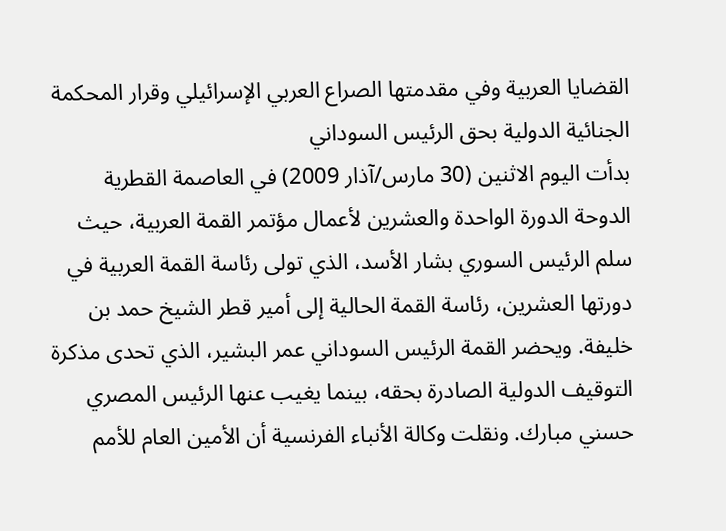القضايا العربية وفي مقدمتها الصراع العربي الإسرائيلي وقرار المحكمة الجنائية الدولية بحق الرئيس السوداني
بدأت اليوم الاثنين (30 مارس/آذار 2009) في العاصمة القطرية الدوحة الدورة الواحدة والعشرين لأعمال مؤتمر القمة العربية، حيث سلم الرئيس السوري بشار الأسد، الذي تولى رئاسة القمة العربية في دورتها العشرين، رئاسة القمة الحالية إلى أمير قطر الشيخ حمد بن خليفة. ويحضر القمة الرئيس السوداني عمر البشير، الذي تحدى مذكرة التوقيف الدولية الصادرة بحقه، بينما يغيب عنها الرئيس المصري حسني مبارك. ونقلت وكالة الأنباء الفرنسية أن الأمين العام للأمم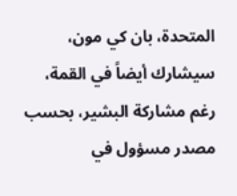المتحدة، بان كي مون، سيشارك أيضاً في القمة، رغم مشاركة البشير، بحسب مصدر مسؤول في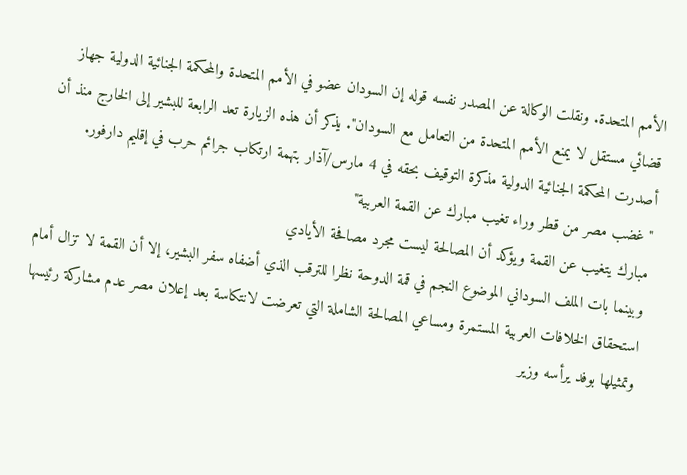الأمم المتحدة. ونقلت الوكالة عن المصدر نفسه قوله إن السودان عضو في الأمم المتحدة والمحكمة الجنائية الدولية جهاز قضائي مستقل لا يمنع الأمم المتحدة من التعامل مع السودان". يذكر أن هذه الزيارة تعد الرابعة للبشير إلى الخارج منذ أن أصدرت المحكمة الجنائية الدولية مذكرة التوقيف بحقه في 4 مارس/آذار بتهمة ارتكاب جرائم حرب في إقليم دارفور.
"غضب مصر من قطر وراء تغيب مبارك عن القمة العربية"
مبارك يتغيب عن القمة ويؤكد أن المصالحة ليست مجرد مصافحة الأيادي
وبينما بات الملف السوداني الموضوع النجم في قمة الدوحة نظرا للترقب الذي أضفاه سفر البشير، إلا أن القمة لا تزال أمام استحقاق الخلافات العربية المستمرة ومساعي المصالحة الشاملة التي تعرضت لانتكاسة بعد إعلان مصر عدم مشاركة رئيسها وتمثيلها بوفد يرأسه وزير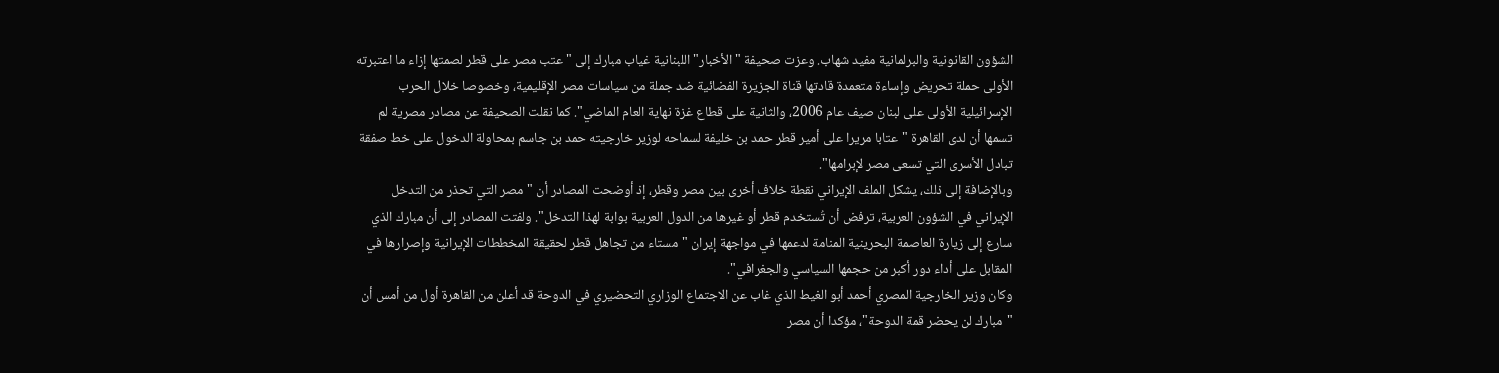الشؤون القانونية والبرلمانية مفيد شهاب. وعزت صحيفة "الأخبار" اللبنانية غياب مبارك إلى "عتب مصر على قطر لصمتها إزاء ما اعتبرته الأولى حملة تحريض وإساءة متعمدة قادتها قناة الجزيرة الفضائية ضد جملة من سياسات مصر الإقليمية، وخصوصا خلال الحرب الإسرائيلية الأولى على لبنان صيف عام 2006، والثانية على قطاع غزة نهاية العام الماضي". كما نقلت الصحيفة عن مصادر مصرية لم تسمها أن لدى القاهرة "عتابا مريرا على أمير قطر حمد بن خليفة لسماحه لوزير خارجيته حمد بن جاسم بمحاولة الدخول على خط صفقة تبادل الأسرى التي تسعى مصر لإبرامها".
وبالإضافة إلى ذلك، يشكل الملف الإيراني نقطة خلاف أخرى بين مصر وقطر، إذ أوضحت المصادر أن "مصر التي تحذر من التدخل الإيراني في الشؤون العربية، ترفض أن تُستخدم قطر أو غيرها من الدول العربية بوابة لهذا التدخل". ولفتت المصادر إلى أن مبارك الذي سارع إلى زيارة العاصمة البحرينية المنامة لدعمها في مواجهة إيران "مستاء من تجاهل قطر لحقيقة المخططات الإيرانية وإصرارها في المقابل على أداء دور أكبر من حجمها السياسي والجغرافي".
وكان وزير الخارجية المصري أحمد أبو الغيط الذي غاب عن الاجتماع الوزاري التحضيري في الدوحة قد أعلن من القاهرة أول من أمس أن "مبارك لن يحضر قمة الدوحة"، مؤكدا أن مصر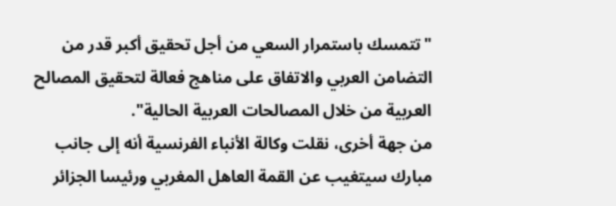"تتمسك باستمرار السعي من أجل تحقيق أكبر قدر من التضامن العربي والاتفاق على مناهج فعالة لتحقيق المصالح العربية من خلال المصالحات العربية الحالية".
من جهة أخرى، نقلت وكالة الأنباء الفرنسية أنه إلى جانب مبارك سيتغيب عن القمة العاهل المغربي ورئيسا الجزائر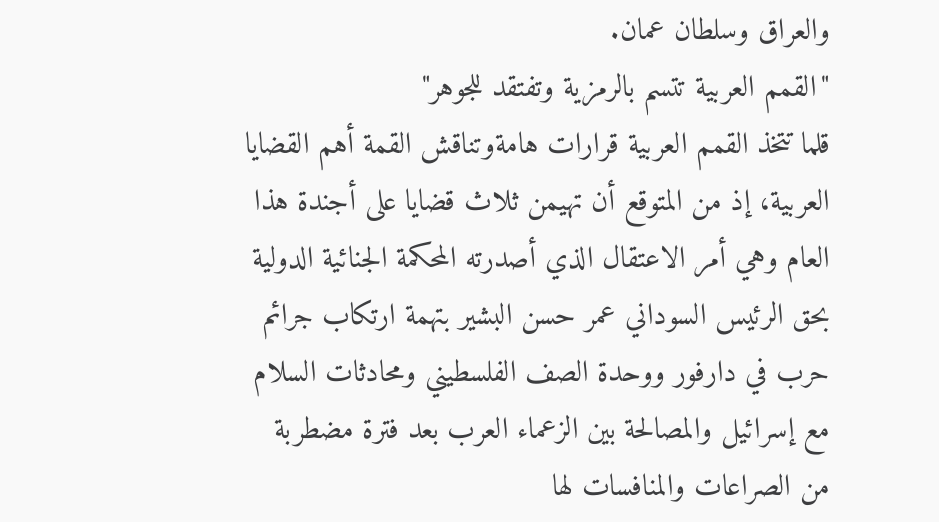والعراق وسلطان عمان.
"القمم العربية تتسم بالرمزية وتفتقد للجوهر"
قلما تتخذ القمم العربية قرارات هامةوتناقش القمة أهم القضايا العربية، إذ من المتوقع أن تهيمن ثلاث قضايا على أجندة هذا العام وهي أمر الاعتقال الذي أصدرته المحكمة الجنائية الدولية بحق الرئيس السوداني عمر حسن البشير بتهمة ارتكاب جرائم حرب في دارفور ووحدة الصف الفلسطيني ومحادثات السلام مع إسرائيل والمصالحة بين الزعماء العرب بعد فترة مضطربة من الصراعات والمنافسات لها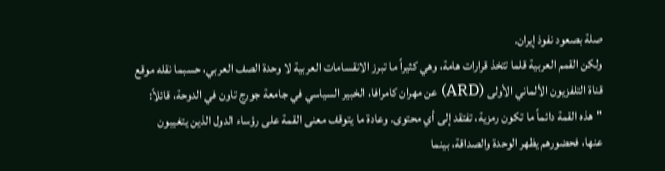صلة بصعود نفوذ إيران.
ولكن القمم العربية قلما تتخذ قرارات هامة، وهي كثيراً ما تبرز الانقسامات العربية لا وحدة الصف العربي، حسبما نقله موقع قناة التلفزيون الألماني الأولى (ARD) عن مهران كامرافا، الخبير السياسي في جامعة جورج تاون في الدوحة، قائلاً: "هذه القمة دائماً ما تكون رمزية، تفتقد إلى أي محتوى. وعادة ما يتوقف معنى القمة على رؤساء الدول الذين يتغيبون عنها، فحضورهم يظهر الوحدة والصداقة، بينما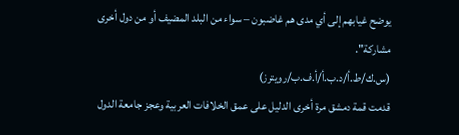يوضح غيابهم إلى أي مدى هم غاضبون – سواء من البلد المضيف أو من دول أخرى مشاركة".
(س.ك/ط.أ/د.ب.أ/أ.ف.ب/رويترز)
قدمت قمة دمشق مرة أخرى الدليل على عمق الخلافات العربية وعجز جامعة الدول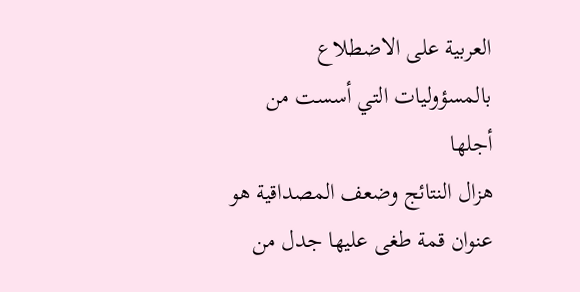العربية على الاضطلاع بالمسؤوليات التي أسست من أجلها
هزال النتائج وضعف المصداقية هو عنوان قمة طغى عليها جدل من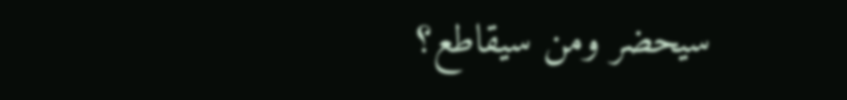سيحضر ومن سيقاطع؟